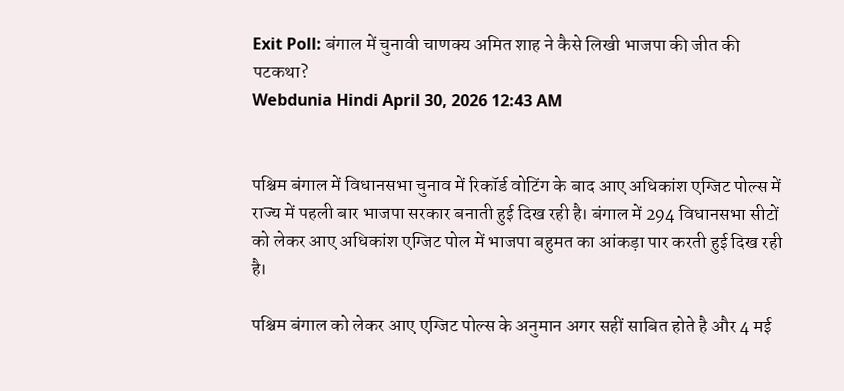Exit Poll: बंगाल में चुनावी चाणक्य अमित शाह ने कैसे लिखी भाजपा की जीत की पटकथा?
Webdunia Hindi April 30, 2026 12:43 AM


पश्चिम बंगाल में विधानसभा चुनाव में रिकॉर्ड वोटिंग के बाद आए अधिकांश एग्जिट पोल्स में राज्य में पहली बार भाजपा सरकार बनाती हुई दिख रही है। बंगाल में 294 विधानसभा सीटों को लेकर आए अधिकांश एग्जिट पोल में भाजपा बहुमत का आंकड़ा पार करती हुई दिख रही है।

पश्चिम बंगाल को लेकर आए एग्जिट पोल्स के अनुमान अगर सहीं साबित होते है और 4 मई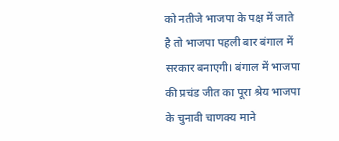को नतीजे भाजपा के पक्ष में जाते है तो भाजपा पहली बार बंगाल में सरकार बनाएगी। बंगाल में भाजपा की प्रचंड जीत का पूरा श्रेय भाजपा के चुनावी चाणक्य माने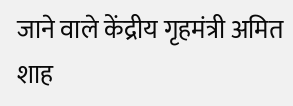जाने वाले केंद्रीय गृहमंत्री अमित शाह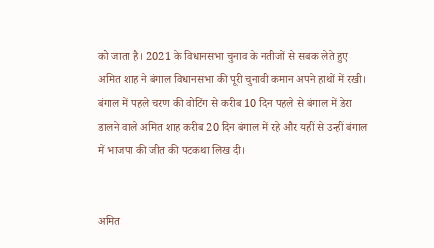को जाता है। 2021 के विधानसभा चुनाव के नतीजों से सबक लेते हुए अमित शाह ने बंगाल विधानसभा की पूरी चुनावी कमान अपने हाथों में रखी। बंगाल में पहले चरण की वोटिंग से करीब 10 दिन पहले से बंगाल में डेरा डालने वाले अमित शाह करीब 20 दिन बंगाल में रहे और यहीं से उन्हीं बंगाल में भाजपा की जीत की पटकथा लिख दी।


अमित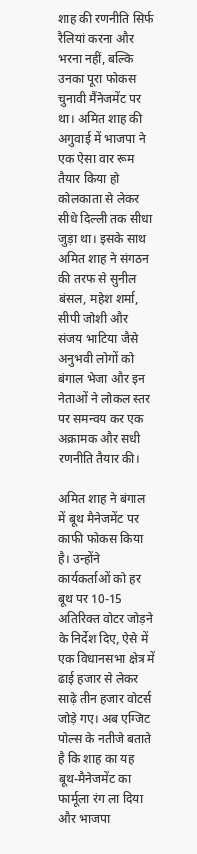शाह की रणनीति सिर्फ रैलियां करना और भरना नहीं, बल्कि उनका पूरा फोकस चुनावी मैंनेजमेंट पर था। अमित शाह की अगुवाई में भाजपा ने एक ऐसा वार रूम तैयार किया हो कोलकाता से लेकर सीधे दिल्ली तक सीधा जुड़ा था। इसके साथ अमित शाह ने संगठन की तरफ से सुनील बंसल, महेश शर्मा, सीपी जोशी और संजय भाटिया जैसे अनुभवी लोगों को बंगाल भेजा और इन नेताओं ने लोकल स्तर पर समन्वय कर एक अक्रामक और सधी रणनीति तैयार की।

अमित शाह ने बंगाल में बूथ मैनेजमेंट पर काफी फोकस किया है। उन्होंने कार्यकर्ताओं को हर बूथ पर 10-15 अतिरिक्त वोटर जोड़ने के निर्देश दिए, ऐसे में एक विधानसभा क्षेत्र में ढाई हजार से लेकर साढ़े तीन हजार वोटर्स जोड़े गए। अब एग्जिट पोल्स के नतीजे बताते है कि शाह का यह बूथ-मैनेजमेंट का फार्मूला रंग ला दिया और भाजपा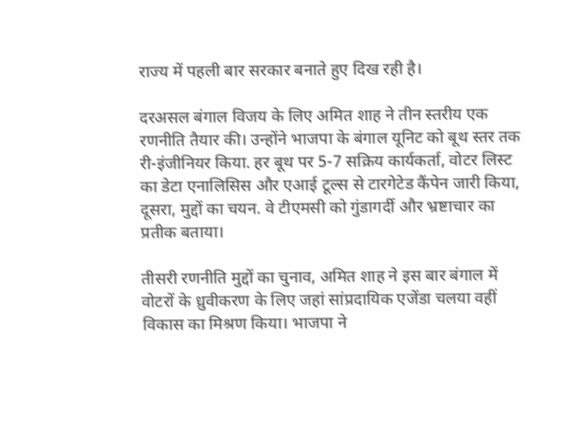राज्य में पहली बार सरकार बनाते हुए दिख रही है।

दरअसल बंगाल विजय के लिए अमित शाह ने तीन स्तरीय एक रणनीति तैयार की। उन्होंने भाजपा के बंगाल यूनिट को बूथ स्तर तक री-इंजीनियर किया. हर बूथ पर 5-7 सक्रिय कार्यकर्ता, वोटर लिस्ट का डेटा एनालिसिस और एआई टूल्स से टारगेटेड कैंपेन जारी किया, दूसरा, मुद्दों का चयन. वे टीएमसी को गुंडागर्दी और भ्रष्टाचार का प्रतीक बताया।

तीसरी रणनीति मुद्दों का चुनाव, अमित शाह ने इस बार बंगाल में वोटरों के ध्रुवीकरण के लिए जहां सांप्रदायिक एजेंडा चलया वहीं विकास का मिश्रण किया। भाजपा ने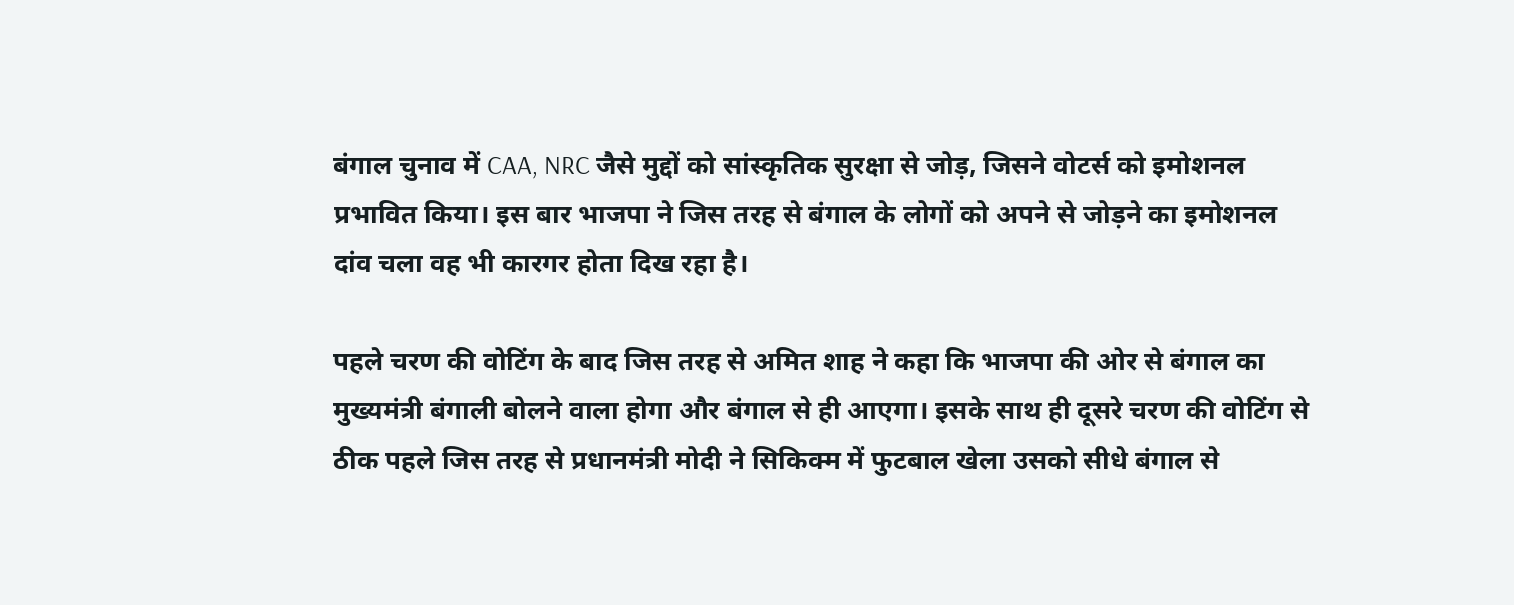बंगाल चुनाव में CAA, NRC जैसे मुद्दों को सांस्कृतिक सुरक्षा से जोड़, जिसने वोटर्स को इमोशनल प्रभावित किया। इस बार भाजपा ने जिस तरह से बंगाल के लोगों को अपने से जोड़ने का इमोशनल दांव चला वह भी कारगर होता दिख रहा है।

पहले चरण की वोटिंग के बाद जिस तरह से अमित शाह ने कहा कि भाजपा की ओर से बंगाल का मुख्यमंत्री बंगाली बोलने वाला होगा और बंगाल से ही आएगा। इसके साथ ही दूसरे चरण की वोटिंग से ठीक पहले जिस तरह से प्रधानमंत्री मोदी ने सिकिक्म में फुटबाल खेला उसको सीधे बंगाल से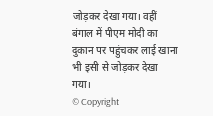जोड़कर देखा गया। वहीं बंगाल में पीएम मोदी का दुकान पर पहुंचकर लाई खाना भी इसी से जोड़कर देखा गया।
© Copyright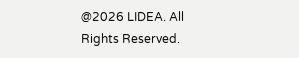@2026 LIDEA. All Rights Reserved.